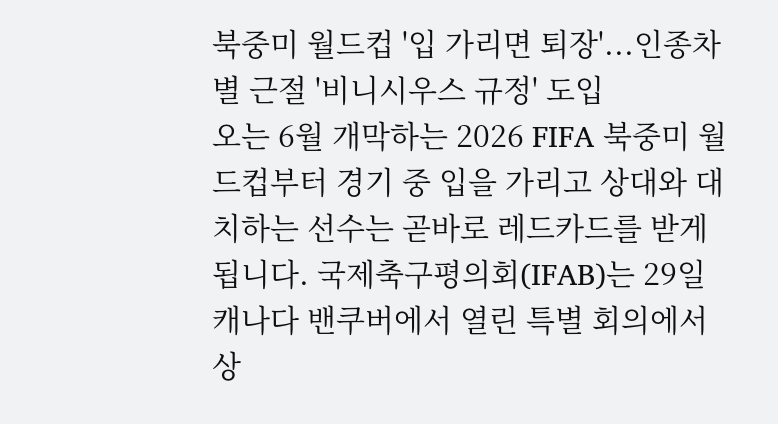북중미 월드컵 '입 가리면 퇴장'...인종차별 근절 '비니시우스 규정' 도입
오는 6월 개막하는 2026 FIFA 북중미 월드컵부터 경기 중 입을 가리고 상대와 대치하는 선수는 곧바로 레드카드를 받게 됩니다. 국제축구평의회(IFAB)는 29일 캐나다 밴쿠버에서 열린 특별 회의에서 상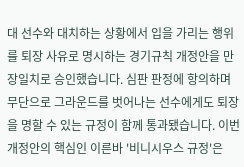대 선수와 대치하는 상황에서 입을 가리는 행위를 퇴장 사유로 명시하는 경기규칙 개정안을 만장일치로 승인했습니다. 심판 판정에 항의하며 무단으로 그라운드를 벗어나는 선수에게도 퇴장을 명할 수 있는 규정이 함께 통과됐습니다. 이번 개정안의 핵심인 이른바 '비니시우스 규정'은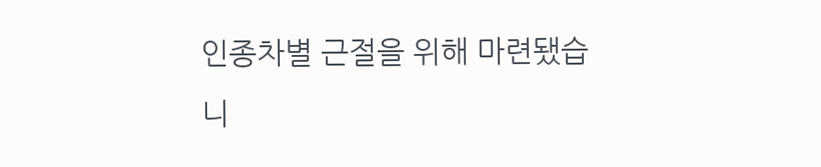인종차별 근절을 위해 마련됐습니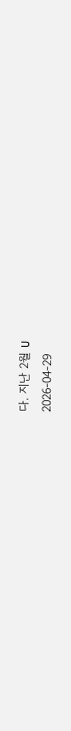다. 지난 2월 U
2026-04-29